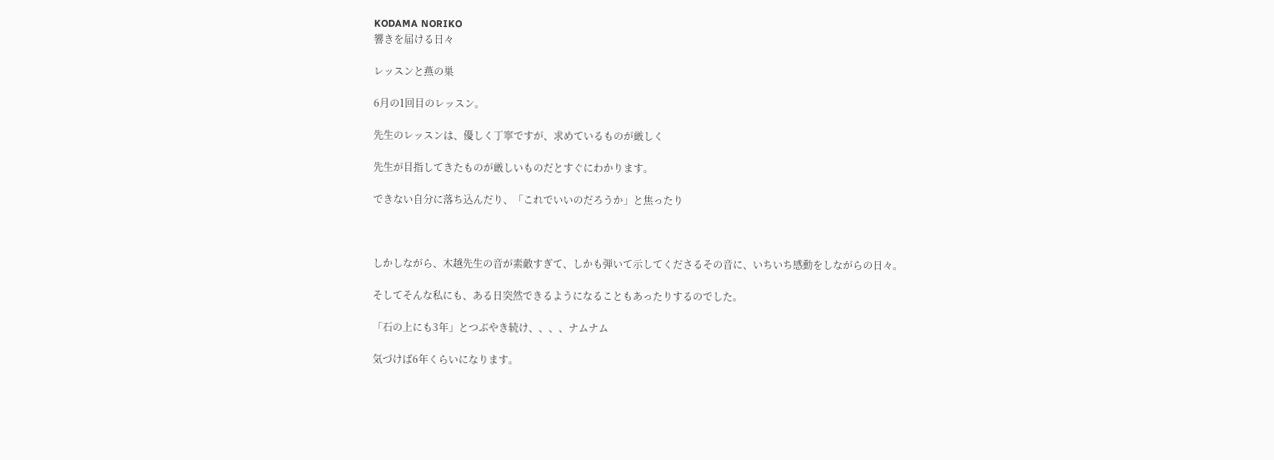KODAMA NORIKO
響きを届ける日々

レッスンと燕の巣

6月の1回目のレッスン。

先生のレッスンは、優しく丁寧ですが、求めているものが厳しく

先生が目指してきたものが厳しいものだとすぐにわかります。

できない自分に落ち込んだり、「これでいいのだろうか」と焦ったり



しかしながら、木越先生の音が素敵すぎて、しかも弾いて示してくださるその音に、いちいち感動をしながらの日々。

そしてそんな私にも、ある日突然できるようになることもあったりするのでした。

「石の上にも3年」とつぶやき続け、、、、ナムナム

気づけば6年くらいになります。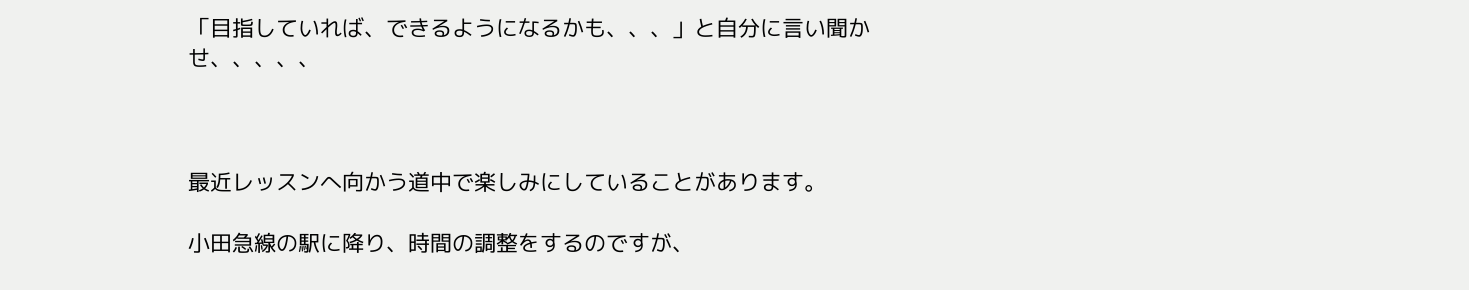「目指していれば、できるようになるかも、、、」と自分に言い聞かせ、、、、、



最近レッスンへ向かう道中で楽しみにしていることがあります。

小田急線の駅に降り、時間の調整をするのですが、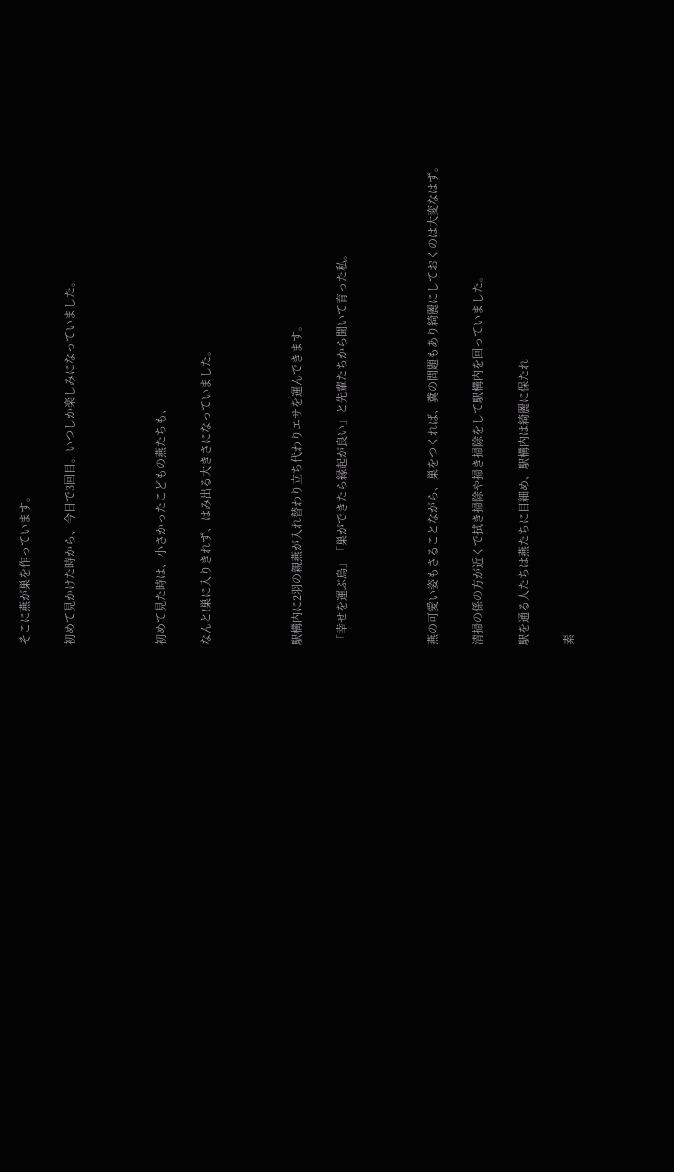そこに燕が巣を作っています。

初めて見かけた時から、今日で3回目。いつしか楽しみになっていました。



初めて見た時は、小さかったこどもの燕たちも、

なんと!巣に入りきれず、はみ出る大きさになっていました。



駅構内に2羽の親燕が入れ替わり立ち代わりエサを運んできます。

「幸せを運ぶ鳥」「巣ができたら縁起が良い」と先輩たちから聞いて育った私。



燕の可愛い姿もさることながら、巣をつくれば、糞の問題もあり綺麗にしておくのは大変なはず。

清掃の係の方が近くで拭き掃除や掃き掃除をして駅構内を回っていました。

駅を通る人たちは燕たちに目細め、駅構内は綺麗に保たれ

素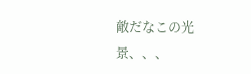敵だなこの光景、、、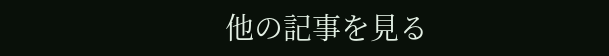他の記事を見る